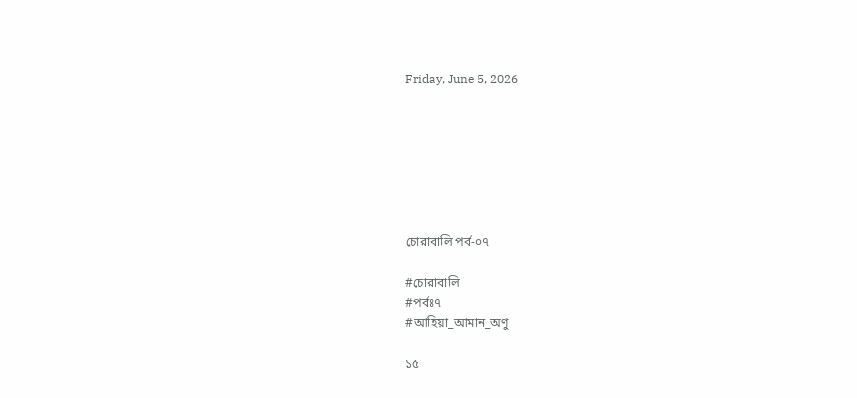Friday, June 5, 2026







চোরাবালি পর্ব-০৭

#চোরাবালি
#পর্বঃ৭
#আহিয়া_আমান_অণু

১৫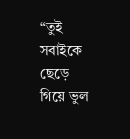“তুই সবাইকে ছেড়ে গিয়ে ভুল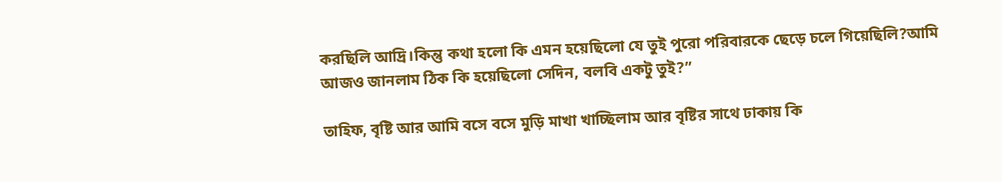করছিলি আদ্রি।কিন্তু কথা হলো কি এমন হয়েছিলো যে তুই পুরো পরিবারকে ছেড়ে চলে গিয়েছিলি?আমি আজও জানলাম ঠিক কি হয়েছিলো সেদিন, বলবি একটু তুই?”

তাহিফ, বৃষ্টি আর আমি বসে বসে মুড়ি মাখা খাচ্ছিলাম আর বৃষ্টির সাথে ঢাকায় কি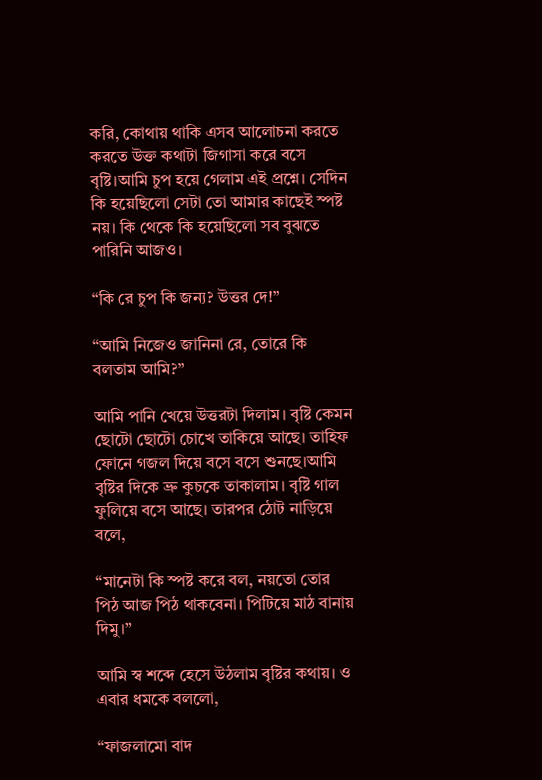করি, কোথায় থাকি এসব আলোচনা করতে করতে উক্ত কথাটা জিগাসা করে বসে বৃষ্টি।আমি চুপ হয়ে গেলাম এই প্রশ্নে। সেদিন কি হয়েছিলো সেটা তো আমার কাছেই স্পষ্ট নয়। কি থেকে কি হয়েছিলো সব বুঝতে পারিনি আজও।

“কি রে চুপ কি জন্য? উত্তর দে!”

“আমি নিজেও জানিনা রে, তোরে কি বলতাম আমি?”

আমি পানি খেয়ে উত্তরটা দিলাম। বৃষ্টি কেমন ছোটো ছোটো চোখে তাকিয়ে আছে। তাহিফ ফোনে গজল দিয়ে বসে বসে শুনছে।আমি বৃষ্টির দিকে ভ্রু কুচকে তাকালাম। বৃষ্টি গাল ফুলিয়ে বসে আছে। তারপর ঠোট নাড়িয়ে বলে,

“মানেটা কি স্পষ্ট করে বল, নয়তো তোর পিঠ আজ পিঠ থাকবেনা। পিটিয়ে মাঠ বানায় দিমু।”

আমি স্ব শব্দে হেসে উঠলাম বৃষ্টির কথায়। ও এবার ধমকে বললো,

“ফাজলামো বাদ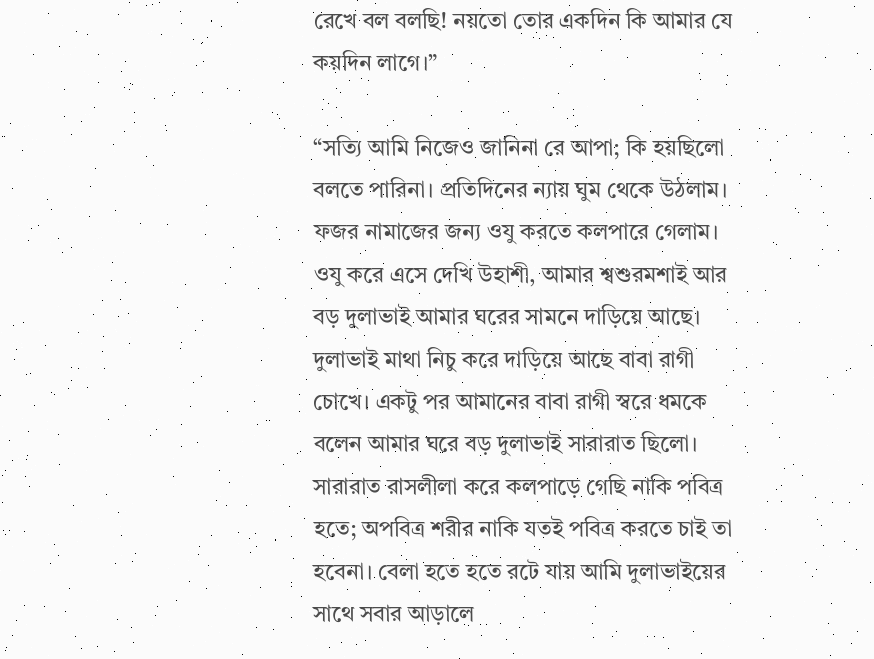রেখে বল বলছি! নয়তো তোর একদিন কি আমার যে কয়দিন লাগে।”

“সত্যি আমি নিজেও জানিনা রে আপা; কি হয়ছিলো বলতে পারিনা। প্রতিদিনের ন্যায় ঘুম থেকে উঠলাম। ফজর নামাজের জন্য ওযু করতে কলপারে গেলাম। ওযু করে এসে দেখি উহাশী, আমার শ্বশুরমশাই আর বড় দুলাভাই আমার ঘরের সামনে দাড়িয়ে আছে। দুলাভাই মাথা নিচু করে দাড়িয়ে আছে বাবা রাগী চোখে। একটু পর আমানের বাবা রাগী স্বরে ধমকে বলেন আমার ঘরে বড় দুলাভাই সারারাত ছিলো। সারারাত রাসলীলা করে কলপাড়ে গেছি নাকি পবিত্র হতে; অপবিত্র শরীর নাকি যতই পবিত্র করতে চাই তা হবেনা। বেলা হতে হতে রটে যায় আমি দুলাভাইয়ের সাথে সবার আড়ালে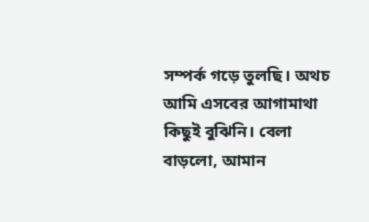সম্পর্ক গড়ে তুলছি। অথচ আমি এসবের আগামাথা কিছুই বুঝিনি। বেলা বাড়লো, আমান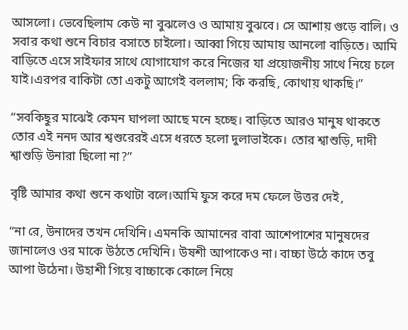আসলো। ভেবেছিলাম কেউ না বুঝলেও ও আমায় বুঝবে। সে আশায় গুড়ে বালি। ও সবার কথা শুনে বিচার বসাতে চাইলো। আব্বা গিয়ে আমায় আনলো বাড়িতে। আমি বাড়িতে এসে সাইফার সাথে যোগাযোগ করে নিজের যা প্রয়োজনীয় সাথে নিয়ে চলে যাই।এরপর বাকিটা তো একটু আগেই বললাম; কি করছি, কোথায় থাকছি।”

“সবকিছুর মাঝেই কেমন ঘাপলা আছে মনে হচ্ছে। বাড়িতে আরও মানুষ থাকতে তোর এই ননদ আর শ্বশুরেরই এসে ধরতে হলো দুলাভাইকে। তোর শ্বাশুড়ি, দাদী শ্বাশুড়ি উনারা ছিলো না?”

বৃষ্টি আমার কথা শুনে কথাটা বলে।আমি ফুস করে দম ফেলে উত্তর দেই,

“না রে, উনাদের তখন দেখিনি। এমনকি আমানের বাবা আশেপাশের মানুষদের জানালেও ওর মাকে উঠতে দেখিনি। উষশী আপাকেও না। বাচ্চা উঠে কাদে তবু আপা উঠেনা। উহাশী গিয়ে বাচ্চাকে কোলে নিয়ে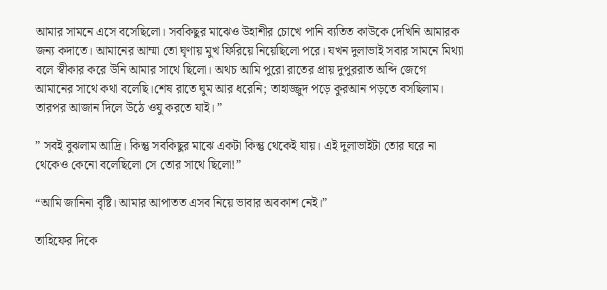আমার সামনে এসে বসেছিলো। সবকিছুর মাঝেও উহাশীর চোখে পানি ব্যতিত কাউকে দেখিনি আমারক জন্য কদাতে। আমানের আম্মা তো ঘৃণায় মুখ ফিরিয়ে নিয়েছিলো পরে। যখন দুলাভাই সবার সামনে মিথ্যা বলে স্বীকার করে উনি আমার সাথে ছিলো। অথচ আমি পুরো রাতের প্রায় দুপুররাত অব্দি জেগে আমানের সাথে কথা বলেছি।শেষ রাতে ঘুম আর ধরেনি; তাহাজ্জুদ পড়ে কুরআন পড়তে বসছিলাম। তারপর আজান দিলে উঠে ওযু করতে যাই। ”

” সবই বুঝলাম আদ্রি। কিন্তু সবকিছুর মাঝে একটা কিন্তু থেকেই যায়। এই দুলাভাইটা তোর ঘরে না থেকেও কেনো বলেছিলো সে তোর সাথে ছিলো!”

“আমি জানিনা বৃষ্টি। আমার আপাতত এসব নিয়ে ভাবার অবকাশ নেই।”

তাহিফের দিকে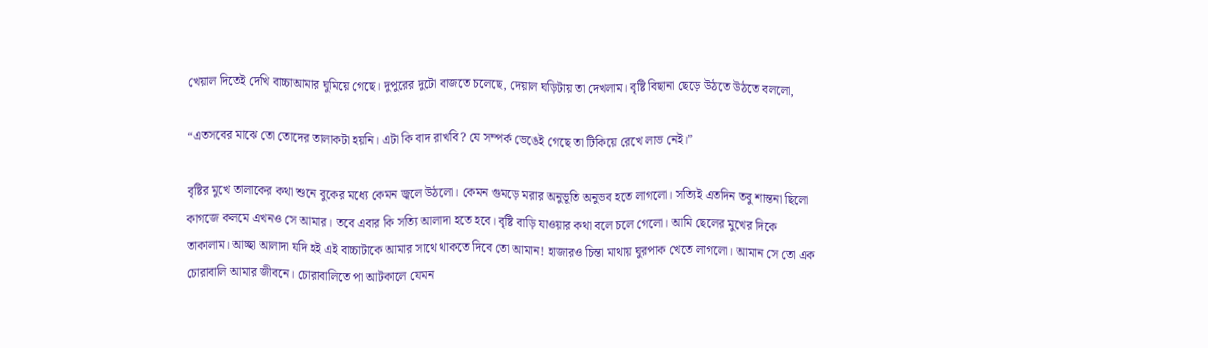খেয়াল দিতেই দেখি বাচ্চাআমার ঘুমিয়ে গেছে। দুপুরের দুটো বাজতে চলেছে, দেয়াল ঘড়িটায় তা দেখলাম। বৃষ্টি বিছানা ছেড়ে উঠতে উঠতে বললো,

“এতসবের মাঝে তো তোদের তালাকটা হয়নি। এটা কি বাদ রাখবি? যে সম্পর্ক ভেঙেই গেছে তা টিকিয়ে রেখে লাভ নেই।”

বৃষ্টির মুখে তালাকের কথা শুনে বুকের মধ্যে কেমন জ্বলে উঠলো। কেমন গুমড়ে মরার অনুভূতি অনুভব হতে লাগলো। সত্যিই এতদিন তবু শান্তনা ছিলো কাগজে কলমে এখনও সে আমার। তবে এবার কি সত্যি আলাদা হতে হবে। বৃষ্টি বাড়ি যাওয়ার কথা বলে চলে গেলো। আমি ছেলের মুখের দিকে তাকালাম। আচ্ছা আলাদা যদি হই এই বাচ্চাটাকে আমার সাথে থাকতে দিবে তো আমান! হাজারও চিন্তা মাথায় ঘুরপাক খেতে লাগলো। আমান সে তো এক চোরাবালি আমার জীবনে। চোরাবালিতে পা আটকালে যেমন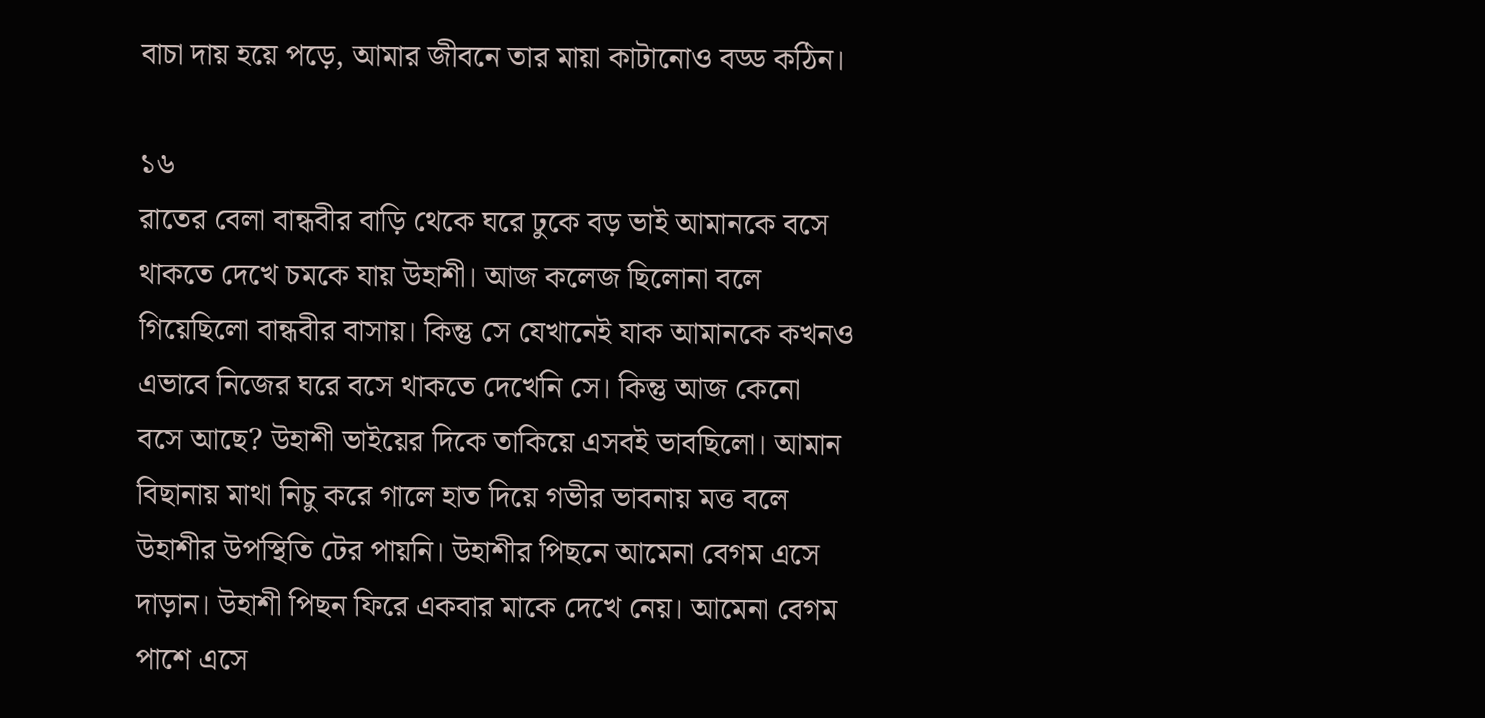বাচা দায় হয়ে পড়ে, আমার জীবনে তার মায়া কাটানোও বড্ড কঠিন।

১৬
রাতের বেলা বান্ধবীর বাড়ি থেকে ঘরে ঢুকে বড় ভাই আমানকে বসে থাকতে দেখে চমকে যায় উহাশী। আজ কলেজ ছিলোনা বলে গিয়েছিলো বান্ধবীর বাসায়। কিন্তু সে যেখানেই যাক আমানকে কখনও এভাবে নিজের ঘরে বসে থাকতে দেখেনি সে। কিন্তু আজ কেনো বসে আছে? উহাশী ভাইয়ের দিকে তাকিয়ে এসবই ভাবছিলো। আমান বিছানায় মাথা নিচু করে গালে হাত দিয়ে গভীর ভাবনায় মত্ত বলে উহাশীর উপস্থিতি টের পায়নি। উহাশীর পিছনে আমেনা বেগম এসে দাড়ান। উহাশী পিছন ফিরে একবার মাকে দেখে নেয়। আমেনা বেগম পাশে এসে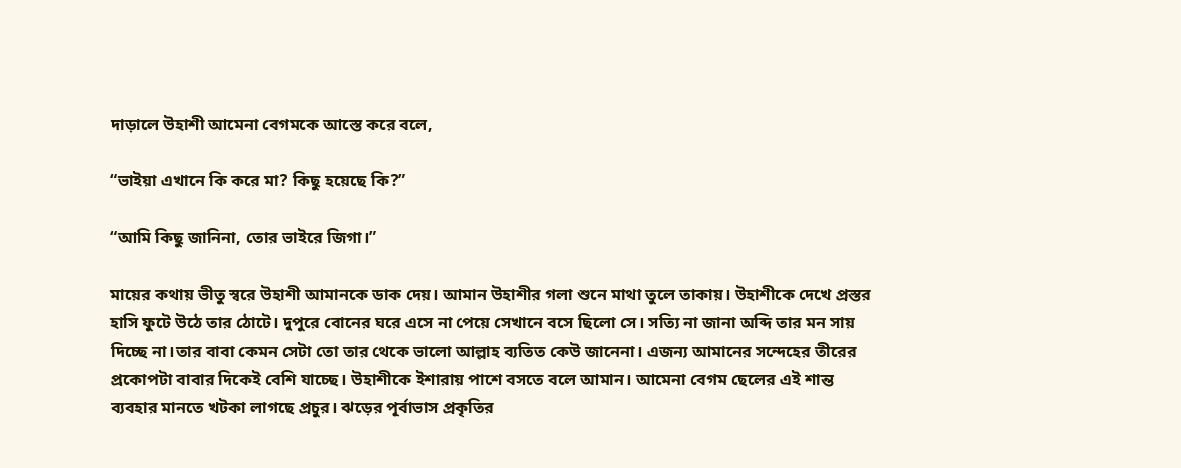দাড়ালে উহাশী আমেনা বেগমকে আস্তে করে বলে,

“ভাইয়া এখানে কি করে মা? কিছু হয়েছে কি?”

“আমি কিছু জানিনা, তোর ভাইরে জিগা।”

মায়ের কথায় ভীতু স্বরে উহাশী আমানকে ডাক দেয়। আমান উহাশীর গলা শুনে মাথা তুলে তাকায়। উহাশীকে দেখে প্রস্তর হাসি ফুটে উঠে তার ঠোটে। দুপুরে বোনের ঘরে এসে না পেয়ে সেখানে বসে ছিলো সে। সত্যি না জানা অব্দি তার মন সায় দিচ্ছে না।তার বাবা কেমন সেটা তো তার থেকে ভালো আল্লাহ ব্যতিত কেউ জানেনা। এজন্য আমানের সন্দেহের তীরের প্রকোপটা বাবার দিকেই বেশি যাচ্ছে। উহাশীকে ইশারায় পাশে বসতে বলে আমান। আমেনা বেগম ছেলের এই শান্ত ব্যবহার মানতে খটকা লাগছে প্রচুর। ঝড়ের পূর্বাভাস প্রকৃতির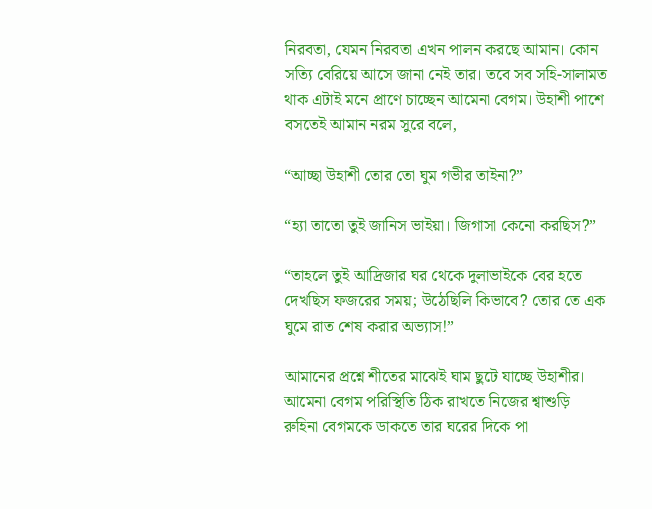নিরবতা, যেমন নিরবতা এখন পালন করছে আমান। কোন সত্যি বেরিয়ে আসে জানা নেই তার। তবে সব সহি-সালামত থাক এটাই মনে প্রাণে চাচ্ছেন আমেনা বেগম। উহাশী পাশে বসতেই আমান নরম সুরে বলে,

“আচ্ছা উহাশী তোর তো ঘুম গভীর তাইনা?”

“হ্যা তাতো তুই জানিস ভাইয়া। জিগাসা কেনো করছিস?”

“তাহলে তুই আদ্রিজার ঘর থেকে দুলাভাইকে বের হতে দেখছিস ফজরের সময়; উঠেছিলি কিভাবে? তোর তে এক ঘুমে রাত শেষ করার অভ্যাস!”

আমানের প্রশ্নে শীতের মাঝেই ঘাম ছুটে যাচ্ছে উহাশীর। আমেনা বেগম পরিস্থিতি ঠিক রাখতে নিজের শ্বাশুড়ি রুহিনা বেগমকে ডাকতে তার ঘরের দিকে পা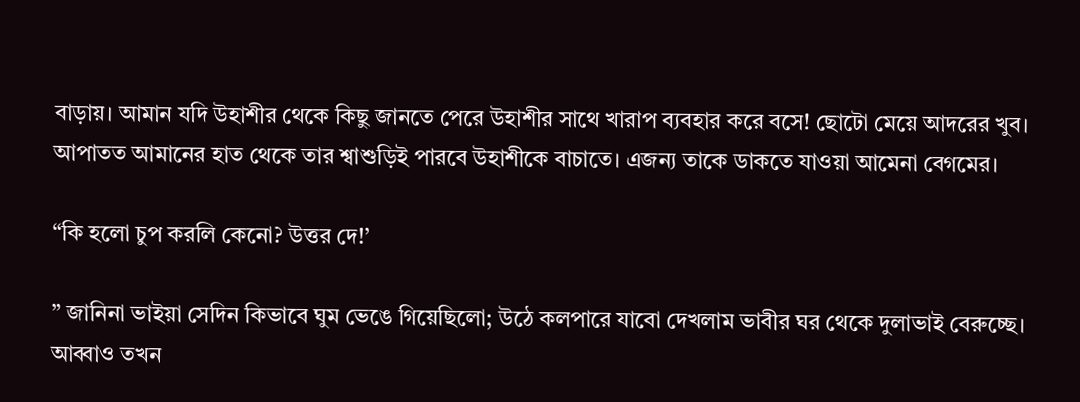বাড়ায়। আমান যদি উহাশীর থেকে কিছু জানতে পেরে উহাশীর সাথে খারাপ ব্যবহার করে বসে! ছোটো মেয়ে আদরের খুব। আপাতত আমানের হাত থেকে তার শ্বাশুড়িই পারবে উহাশীকে বাচাতে। এজন্য তাকে ডাকতে যাওয়া আমেনা বেগমের।

“কি হলো চুপ করলি কেনো? উত্তর দে!’

” জানিনা ভাইয়া সেদিন কিভাবে ঘুম ভেঙে গিয়েছিলো; উঠে কলপারে যাবো দেখলাম ভাবীর ঘর থেকে দুলাভাই বেরুচ্ছে। আব্বাও তখন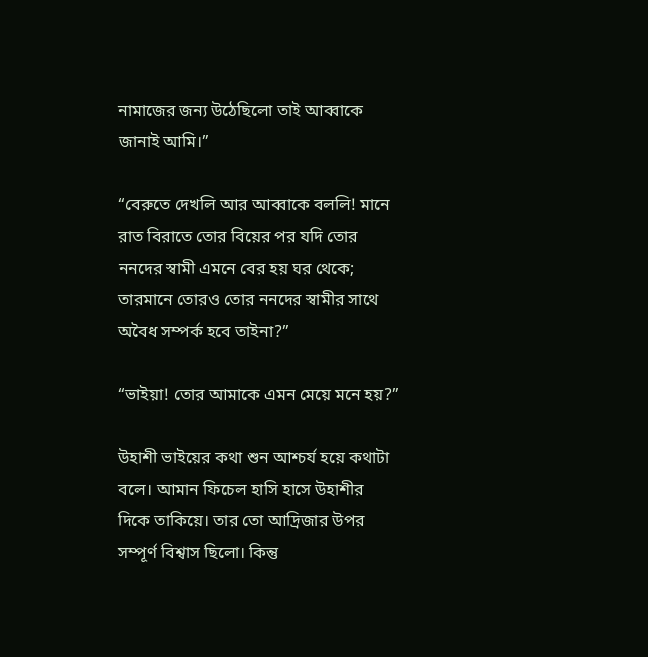নামাজের জন্য উঠেছিলো তাই আব্বাকে জানাই আমি।”

“বেরুতে দেখলি আর আব্বাকে বললি! মানে রাত বিরাতে তোর বিয়ের পর যদি তোর ননদের স্বামী এমনে বের হয় ঘর থেকে; তারমানে তোরও তোর ননদের স্বামীর সাথে অবৈধ সম্পর্ক হবে তাইনা?”

“ভাইয়া! তোর আমাকে এমন মেয়ে মনে হয়?”

উহাশী ভাইয়ের কথা শুন আশ্চর্য হয়ে কথাটা বলে। আমান ফিচেল হাসি হাসে উহাশীর দিকে তাকিয়ে। তার তো আদ্রিজার উপর সম্পূর্ণ বিশ্বাস ছিলো। কিন্তু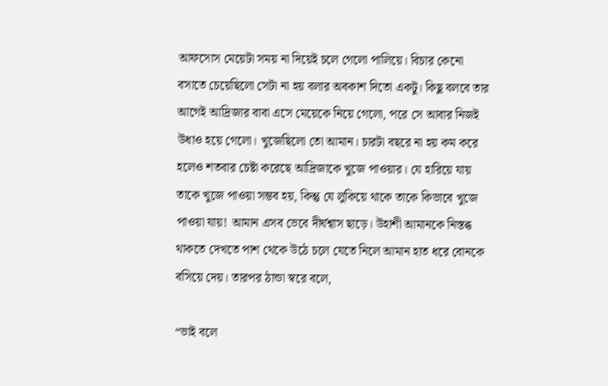আফসোস মেয়েটা সময় না দিয়েই চলে গেলো পালিয়ে। বিচার কেনো বসাতে চেয়েছিলো সেটা না হয় বলার অবকাশ দিতো একটু। কিছু বলবে তার আগেই আদ্রিজার বাবা এসে মেয়েকে নিয়ে গেলো, পরে সে আবার নিজই উধাও হয়ে গেলো। খুজেছিলো তো আমান। চারটা বছরে না হয় কম করে হলেও শতবার চেষ্টা করেছে আদ্রিজাকে খুজে পাওয়ার। যে হারিয়ে যায় তাকে খুজে পাওয়া সম্ভব হয়, কিন্তু যে লুকিয়ে থাকে তাকে কিভাবে খুজে পাওয়া যায়! আমান এসব ভেবে দীর্ঘশ্বাস ছাড়ে। উহাশী আমানকে নিস্তব্ধ থাকতে দেখতে পাশ থেকে উঠে চলে যেতে নিলে আমান হাত ধরে বোনকে বসিয়ে দেয়। তারপর ঠান্ডা স্বরে বলে,

“ভাই বলে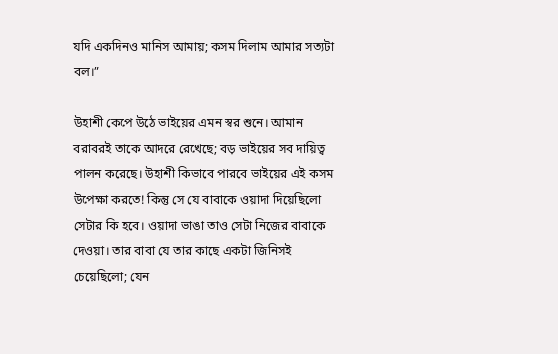যদি একদিনও মানিস আমায়; কসম দিলাম আমার সত্যটা বল।”

উহাশী কেপে উঠে ভাইয়ের এমন স্বর শুনে। আমান বরাবরই তাকে আদরে রেখেছে; বড় ভাইয়ের সব দায়িত্ব পালন করেছে। উহাশী কিভাবে পারবে ভাইয়ের এই কসম উপেক্ষা করতে! কিন্তু সে যে বাবাকে ওয়াদা দিয়েছিলো সেটার কি হবে। ওয়াদা ভাঙা তাও সেটা নিজের বাবাকে দেওয়া। তার বাবা যে তার কাছে একটা জিনিসই চেয়েছিলো; যেন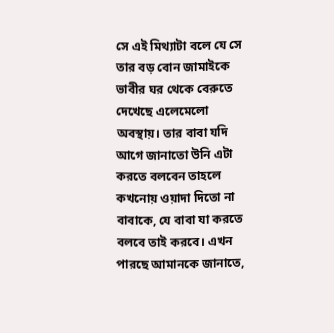সে এই মিথ্যাটা বলে যে সে তার বড় বোন জামাইকে ভাবীর ঘর থেকে বেরুতে দেখেছে এলেমেলো অবস্থায়। তার বাবা যদি আগে জানাতো উনি এটা করতে বলবেন তাহলে কখনোয় ওয়াদা দিতো না বাবাকে, যে বাবা যা করতে বলবে তাই করবে। এখন পারছে আমানকে জানাতে,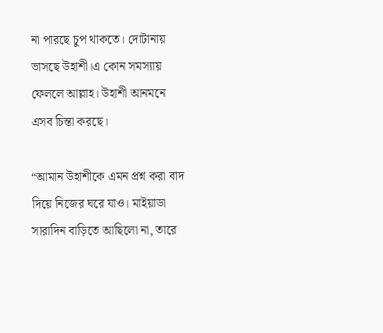না পারছে চুপ থাকতে। দোটানায় ভাসছে উহাশী।এ কোন সমস্যায় ফেললে আল্লাহ। উহাশী আনমনে এসব চিন্তা করছে।

“আমান উহাশীকে এমন প্রশ্ন করা বাদ দিয়ে নিজের ঘরে যাও। মাইয়াডা সারাদিন বাড়িতে আছিলো না, তারে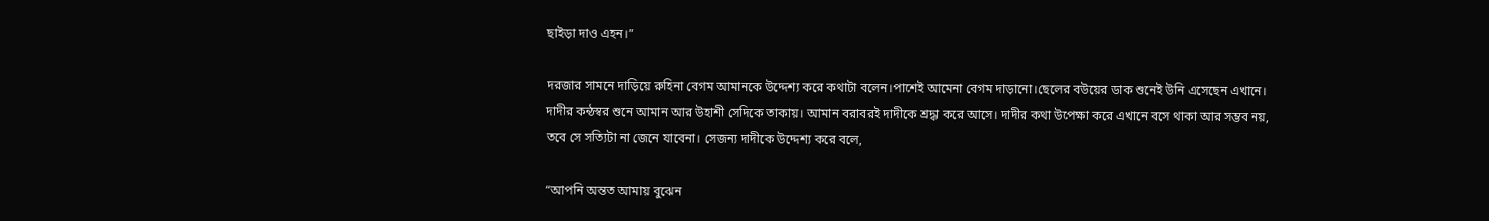ছাইড়া দাও এহন।”

দরজার সামনে দাড়িয়ে রুহিনা বেগম আমানকে উদ্দেশ্য করে কথাটা বলেন।পাশেই আমেনা বেগম দাড়ানো।ছেলের বউয়ের ডাক শুনেই উনি এসেছেন এখানে। দাদীর কন্ঠস্বর শুনে আমান আর উহাশী সেদিকে তাকায়। আমান বরাবরই দাদীকে শ্রদ্ধা করে আসে। দাদীর কথা উপেক্ষা করে এখানে বসে থাকা আর সম্ভব নয়, তবে সে সত্যিটা না জেনে যাবেনা। সেজন্য দাদীকে উদ্দেশ্য করে বলে,

“আপনি অন্তত আমায় বুঝেন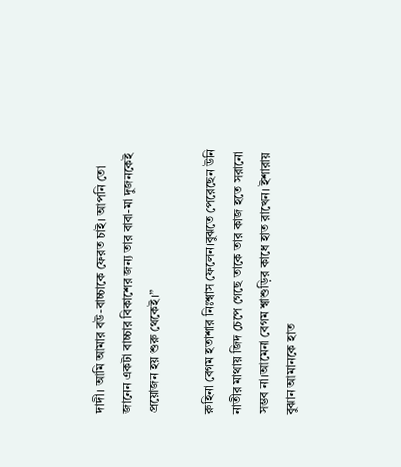দাদী। আমি আমার বউ-বাচ্চাকে ফেরত চাই। আপনি তো জানেন একটা বাচ্চার বিকাশের জন্য তার বাবা-মা দুজনকেই প্রয়োজন হয় শুরু থেকেই।”

রুহিনা বেগম হতাশার নিঃশ্বাস ফেলেন।বুঝতে পেরেছেন উনি নাতীর মাথায় জিদ চেপে গেছে তাকে তার কাজ হতে সরানো সম্ভব না।আমেনা বেগম শ্বাশুড়ির কাধে হাত রাখেন। ইশারায় বুঝান আমানকে হাত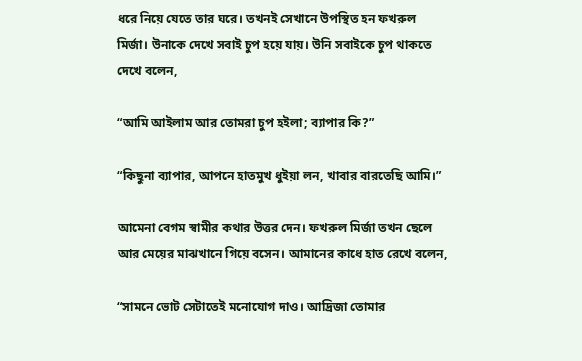ধরে নিয়ে যেতে তার ঘরে। তখনই সেখানে উপস্থিত হন ফখরুল মির্জা। উনাকে দেখে সবাই চুপ হয়ে যায়। উনি সবাইকে চুপ থাকতে দেখে বলেন,

“আমি আইলাম আর তোমরা চুপ হইলা; ব্যাপার কি?”

“কিছুনা ব্যাপার, আপনে হাতমুখ ধুইয়া লন, খাবার বারতেছি আমি।”

আমেনা বেগম স্বামীর কথার উত্তর দেন। ফখরুল মির্জা তখন ছেলে আর মেয়ের মাঝখানে গিয়ে বসেন। আমানের কাধে হাত রেখে বলেন,

“সামনে ভোট সেটাতেই মনোযোগ দাও। আদ্রিজা তোমার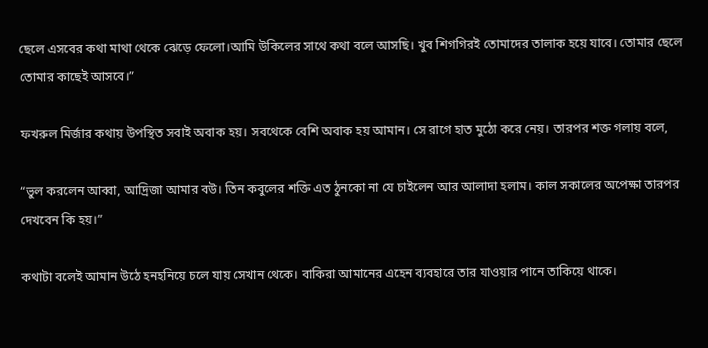ছেলে এসবের কথা মাথা থেকে ঝেড়ে ফেলো।আমি উকিলের সাথে কথা বলে আসছি। খুব শিগগিরই তোমাদের তালাক হয়ে যাবে। তোমার ছেলে তোমার কাছেই আসবে।”

ফখরুল মির্জার কথায় উপস্থিত সবাই অবাক হয়। সবথেকে বেশি অবাক হয় আমান। সে রাগে হাত মুঠো করে নেয়। তারপর শক্ত গলায় বলে,

“ভুল করলেন আব্বা, আদ্রিজা আমার বউ। তিন কবুলের শক্তি এত ঠুনকো না যে চাইলেন আর আলাদা হলাম। কাল সকালের অপেক্ষা তারপর দেখবেন কি হয়।”

কথাটা বলেই আমান উঠে হনহনিয়ে চলে যায় সেখান থেকে। বাকিরা আমানের এহেন ব্যবহারে তার যাওয়ার পানে তাকিয়ে থাকে।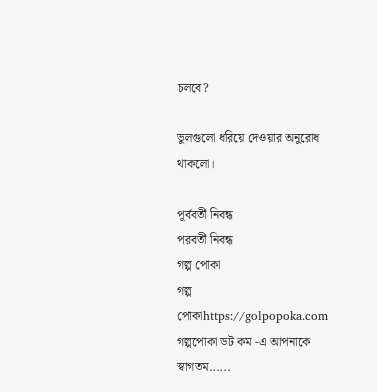চলবে?

ভুলগুলো ধরিয়ে দেওয়ার অনুরোধ থাকলো।

পূর্ববর্তী নিবন্ধ
পরবর্তী নিবন্ধ
গল্প পোকা
গল্প পোকাhttps://golpopoka.com
গল্পপোকা ডট কম -এ আপনাকে স্বাগতম......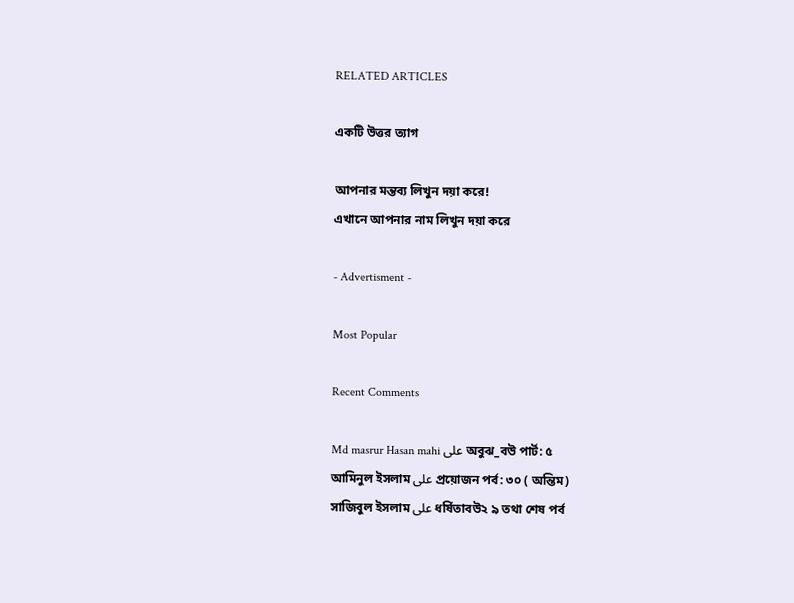RELATED ARTICLES

একটি উত্তর ত্যাগ

আপনার মন্তব্য লিখুন দয়া করে!
এখানে আপনার নাম লিখুন দয়া করে

- Advertisment -

Most Popular

Recent Comments

Md masrur Hasan mahi على অবুঝ_বউ পার্ট: ৫
আমিনুল ইসলাম على প্রয়োজন পর্ব: ৩০ ( অন্তিম)
সাজিবুল ইসলাম على ধর্ষিতাবউ২ ৯ তথা শেষ পর্ব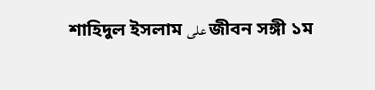শাহিদুল ইসলাম على জীবন সঙ্গী ১ম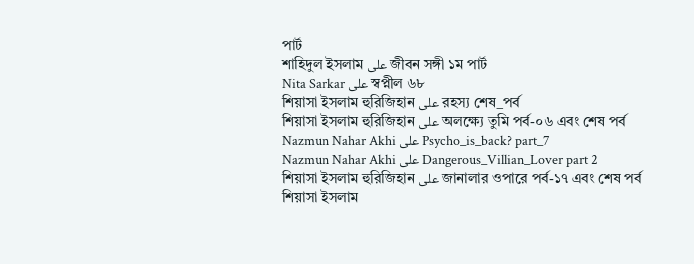পার্ট
শাহিদুল ইসলাম على জীবন সঙ্গী ১ম পার্ট
Nita Sarkar على স্বপ্নীল ৬৮
শিয়াসা ইসলাম হুরিজিহান على রহস্য শেষ_পর্ব
শিয়াসা ইসলাম হুরিজিহান على অলক্ষ্যে তুমি পর্ব-০৬ এবং শেষ পর্ব
Nazmun Nahar Akhi على Psycho_is_back? part_7
Nazmun Nahar Akhi على Dangerous_Villian_Lover part 2
শিয়াসা ইসলাম হুরিজিহান على জানালার ওপারে পর্ব-১৭ এবং শেষ পর্ব
শিয়াসা ইসলাম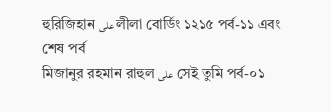হুরিজিহান على লীলা বোর্ডিং ১২১৫ পর্ব-১১ এবং শেষ পর্ব
মিজানুর রহমান রাহুল على সেই তুমি পর্ব-০১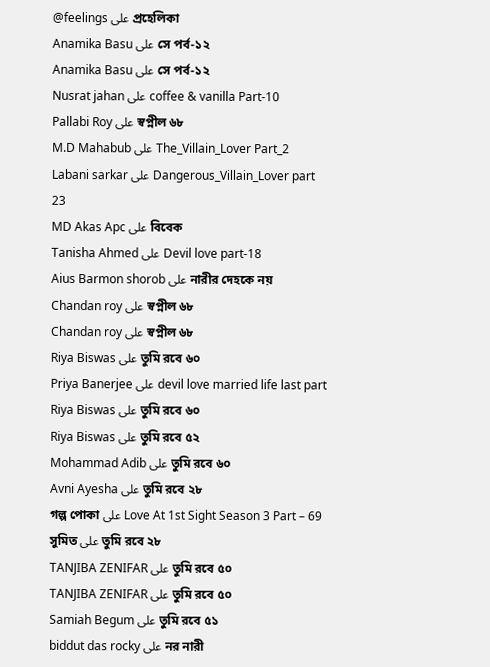@feelings على প্রহেলিকা
Anamika Basu على সে পর্ব-১২
Anamika Basu على সে পর্ব-১২
Nusrat jahan على coffee & vanilla Part-10
Pallabi Roy على স্বপ্নীল ৬৮
M.D Mahabub على The_Villain_Lover Part_2
Labani sarkar على Dangerous_Villain_Lover part 23
MD Akas Apc على বিবেক
Tanisha Ahmed على Devil love part-18
Aius Barmon shorob على নারীর দেহকে নয়
Chandan roy على স্বপ্নীল ৬৮
Chandan roy على স্বপ্নীল ৬৮
Riya Biswas على তুমি রবে ৬০
Priya Banerjee على devil love married life last part
Riya Biswas على তুমি রবে ৬০
Riya Biswas على তুমি রবে ৫২
Mohammad Adib على তুমি রবে ৬০
Avni Ayesha على তুমি রবে ২৮
গল্প পোকা على Love At 1st Sight Season 3 Part – 69
সুমিত على তুমি রবে ২৮
TANJIBA ZENIFAR على তুমি রবে ৫০
TANJIBA ZENIFAR على তুমি রবে ৫০
Samiah Begum على তুমি রবে ৫১
biddut das rocky على নর নারী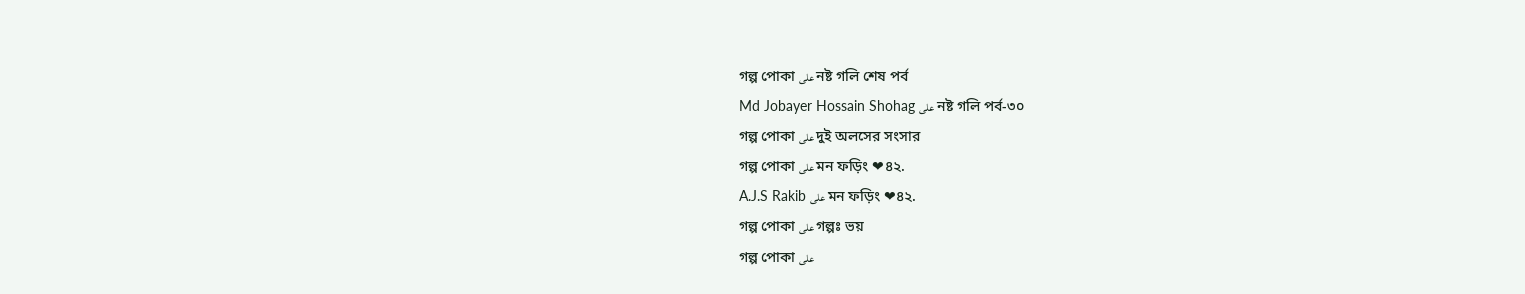গল্প পোকা على নষ্ট গলি শেষ পর্ব
Md Jobayer Hossain Shohag على নষ্ট গলি পর্ব-৩০
গল্প পোকা على দুই অলসের সংসার
গল্প পোকা على মন ফড়িং ❤৪২.
A.J.S Rakib على মন ফড়িং ❤৪২.
গল্প পোকা على গল্পঃ ভয়
গল্প পোকা على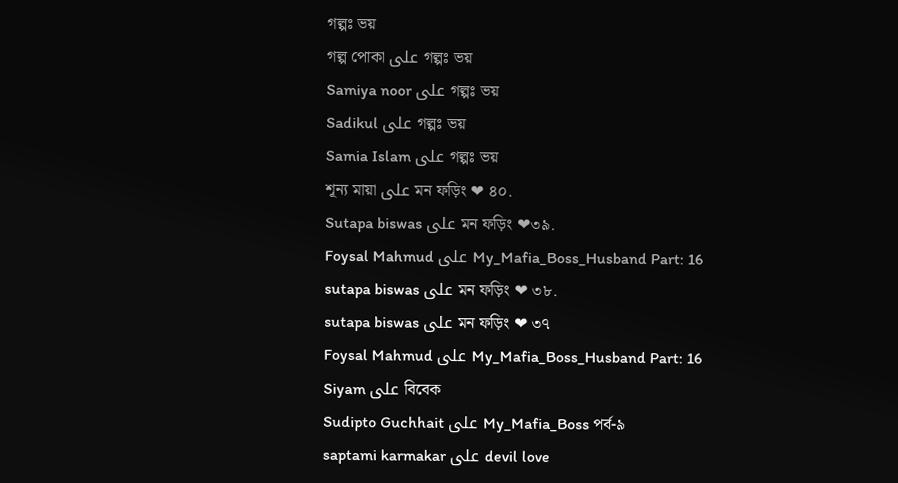গল্পঃ ভয়
গল্প পোকা على গল্পঃ ভয়
Samiya noor على গল্পঃ ভয়
Sadikul على গল্পঃ ভয়
Samia Islam على গল্পঃ ভয়
শূন্য মায়া على মন ফড়িং ❤ ৪০.
Sutapa biswas على মন ফড়িং ❤৩৯.
Foysal Mahmud على My_Mafia_Boss_Husband Part: 16
sutapa biswas على মন ফড়িং ❤ ৩৮.
sutapa biswas على মন ফড়িং ❤ ৩৭
Foysal Mahmud على My_Mafia_Boss_Husband Part: 16
Siyam على বিবেক
Sudipto Guchhait على My_Mafia_Boss পর্ব-৯
saptami karmakar على devil love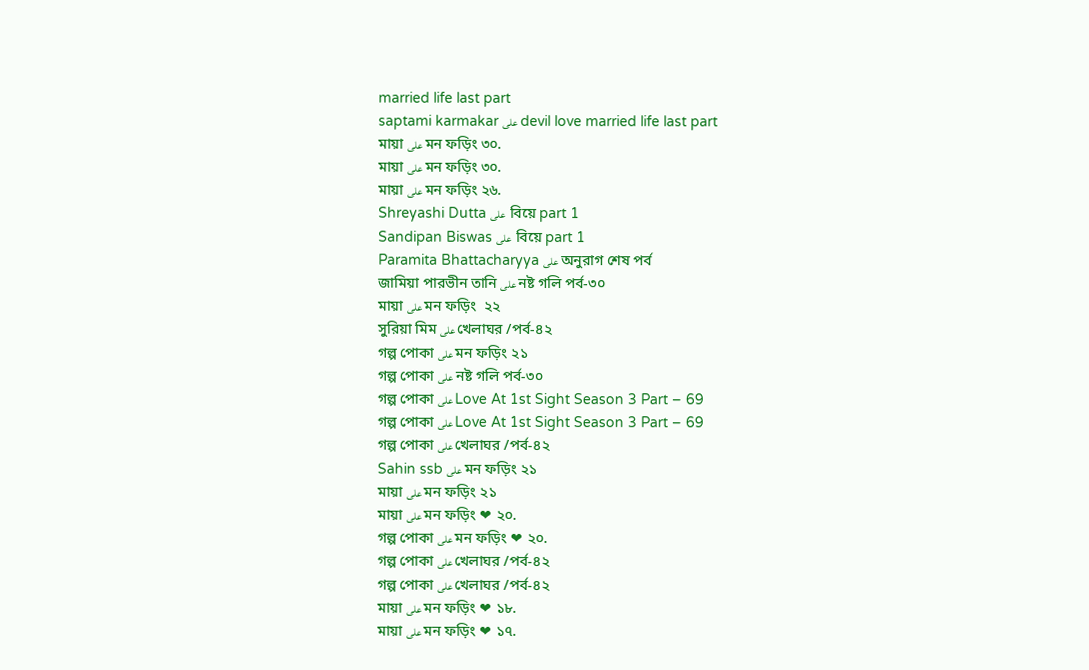married life last part
saptami karmakar على devil love married life last part
মায়া على মন ফড়িং ৩০.
মায়া على মন ফড়িং ৩০.
মায়া على মন ফড়িং ২৬.
Shreyashi Dutta على  বিয়ে part 1
Sandipan Biswas على  বিয়ে part 1
Paramita Bhattacharyya على অনুরাগ শেষ পর্ব
জামিয়া পারভীন তানি على নষ্ট গলি পর্ব-৩০
মায়া على মন ফড়িং  ২২
সুরিয়া মিম على খেলাঘর /পর্ব-৪২
গল্প পোকা على মন ফড়িং ২১
গল্প পোকা على নষ্ট গলি পর্ব-৩০
গল্প পোকা على Love At 1st Sight Season 3 Part – 69
গল্প পোকা على Love At 1st Sight Season 3 Part – 69
গল্প পোকা على খেলাঘর /পর্ব-৪২
Sahin ssb على মন ফড়িং ২১
মায়া على মন ফড়িং ২১
মায়া على মন ফড়িং ❤ ২০.
গল্প পোকা على মন ফড়িং ❤ ২০.
গল্প পোকা على খেলাঘর /পর্ব-৪২
গল্প পোকা على খেলাঘর /পর্ব-৪২
মায়া على মন ফড়িং ❤ ১৮.
মায়া على মন ফড়িং ❤ ১৭.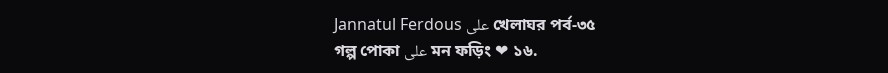Jannatul Ferdous على খেলাঘর পর্ব-৩৫
গল্প পোকা على মন ফড়িং ❤ ১৬.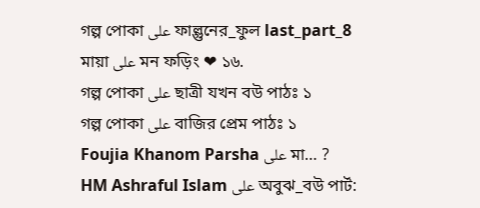গল্প পোকা على ফাল্গুনের_ফুল last_part_8
মায়া على মন ফড়িং ❤ ১৬.
গল্প পোকা على ছাত্রী যখন বউ পাঠঃ ১
গল্প পোকা على বাজির প্রেম পাঠঃ ১
Foujia Khanom Parsha على মা… ?
HM Ashraful Islam على অবুঝ_বউ পার্ট: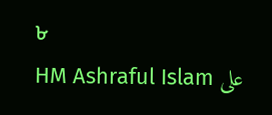৮
HM Ashraful Islam على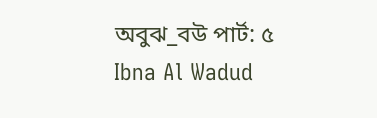অবুঝ_বউ পার্ট: ৫
Ibna Al Wadud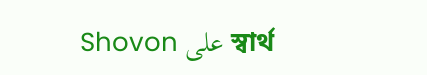Shovon على স্বার্থ